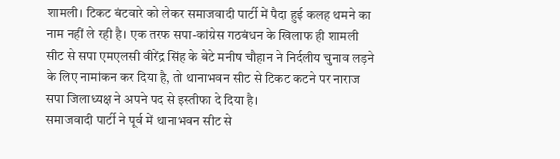शामली। टिकट बंटवारे को लेकर समाजवादी पार्टी में पैदा हुई कलह थमने का नाम नहीं ले रही है। एक तरफ सपा-कांग्रेस गठबंधन के खिलाफ ही शामली सीट से सपा एमएलसी वीरेंद्र सिंह के बेटे मनीष चौहान ने निर्दलीय चुनाव लड़ने के लिए नामांकन कर दिया है, तो थानाभवन सीट से टिकट कटने पर नाराज सपा जिलाध्यक्ष ने अपने पद से इस्तीफा दे दिया है।
समाजवादी पार्टी ने पूर्व में थानाभवन सीट से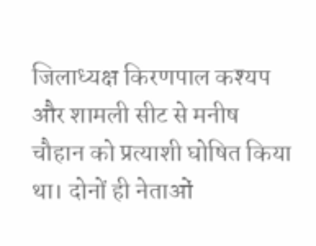जिलाध्यक्ष किरणपाल कश्यप और शामली सीट से मनीष चौहान को प्रत्याशी घोषित किया था। दोनों ही नेताओं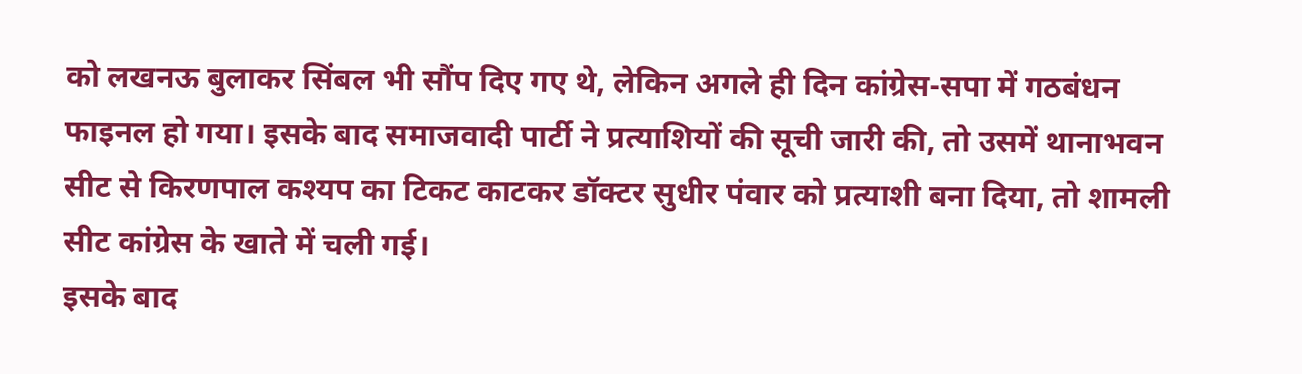को लखनऊ बुलाकर सिंबल भी सौंप दिए गए थे, लेकिन अगले ही दिन कांग्रेस-सपा में गठबंधन फाइनल हो गया। इसके बाद समाजवादी पार्टी ने प्रत्याशियों की सूची जारी की, तो उसमें थानाभवन सीट से किरणपाल कश्यप का टिकट काटकर डॉक्टर सुधीर पंवार को प्रत्याशी बना दिया, तो शामली सीट कांग्रेस के खाते में चली गई।
इसके बाद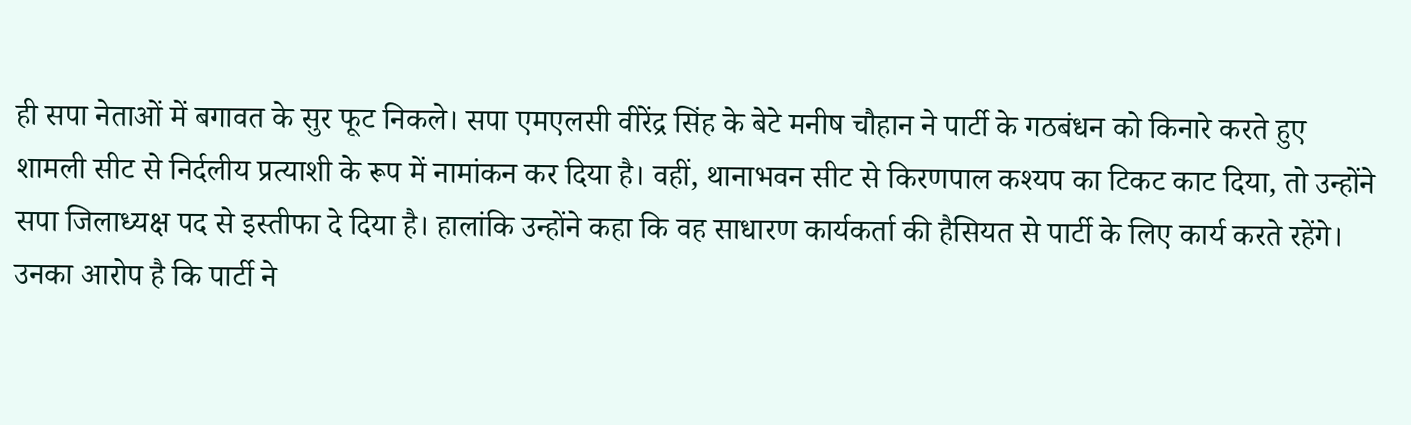ही सपा नेताओं में बगावत के सुर फूट निकले। सपा एमएलसी वीरेंद्र सिंह के बेटे मनीष चौहान ने पार्टी के गठबंधन को किनारे करते हुए शामली सीट से निर्दलीय प्रत्याशी के रूप में नामांकन कर दिया है। वहीं, थानाभवन सीट से किरणपाल कश्यप का टिकट काट दिया, तो उन्होंने सपा जिलाध्यक्ष पद से इस्तीफा दे दिया है। हालांकि उन्होंने कहा कि वह साधारण कार्यकर्ता की हैसियत से पार्टी के लिए कार्य करते रहेंगे। उनका आरोप है कि पार्टी ने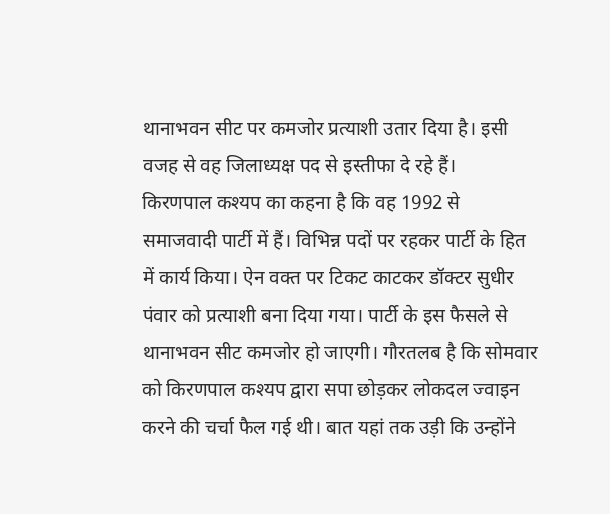थानाभवन सीट पर कमजोर प्रत्याशी उतार दिया है। इसी वजह से वह जिलाध्यक्ष पद से इस्तीफा दे रहे हैं।
किरणपाल कश्यप का कहना है कि वह 1992 से समाजवादी पार्टी में हैं। विभिन्न पदों पर रहकर पार्टी के हित में कार्य किया। ऐन वक्त पर टिकट काटकर डॉक्टर सुधीर पंवार को प्रत्याशी बना दिया गया। पार्टी के इस फैसले से थानाभवन सीट कमजोर हो जाएगी। गौरतलब है कि सोमवार को किरणपाल कश्यप द्वारा सपा छोड़कर लोकदल ज्वाइन करने की चर्चा फैल गई थी। बात यहां तक उड़ी कि उन्होंने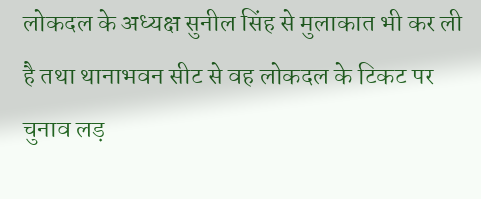लोकदल के अध्यक्ष सुनील सिंह से मुलाकात भी कर ली है तथा थानाभवन सीट से वह लोकदल के टिकट पर चुनाव लड़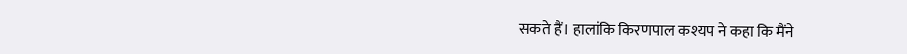सकते हैं। हालांकि किरणपाल कश्यप ने कहा कि मैंने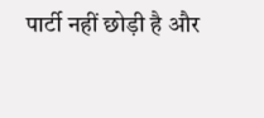पार्टी नहीं छोड़ी है और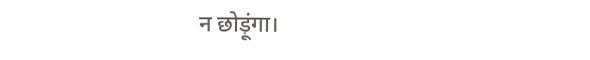न छोड़ूंगा।